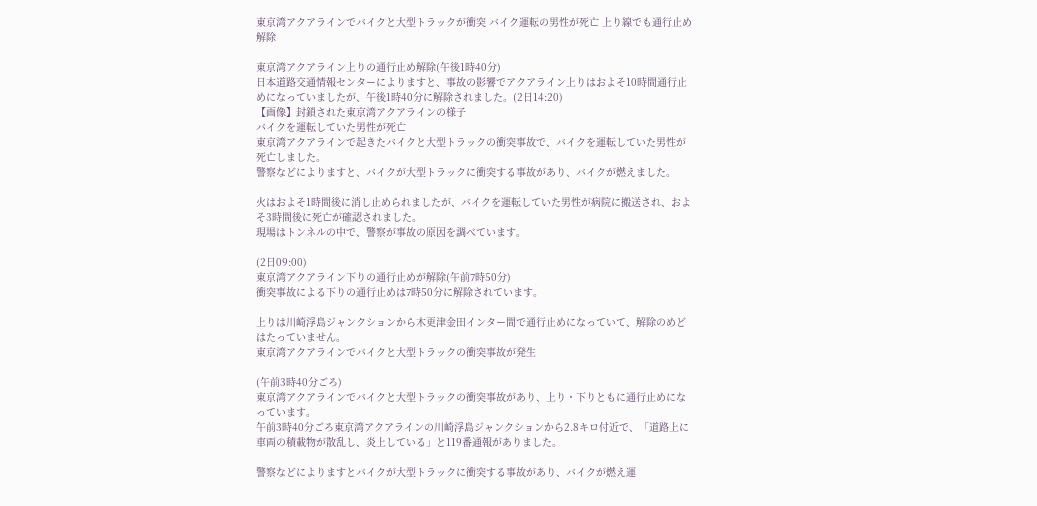東京湾アクアラインでバイクと大型トラックが衝突 バイク運転の男性が死亡 上り線でも通行止め解除

東京湾アクアライン上りの通行止め解除(午後1時40分)
日本道路交通情報センターによりますと、事故の影響でアクアライン上りはおよそ10時間通行止めになっていましたが、午後1時40分に解除されました。(2日14:20)
【画像】封鎖された東京湾アクアラインの様子
バイクを運転していた男性が死亡
東京湾アクアラインで起きたバイクと大型トラックの衝突事故で、バイクを運転していた男性が死亡しました。
警察などによりますと、バイクが大型トラックに衝突する事故があり、バイクが燃えました。

火はおよそ1時間後に消し止められましたが、バイクを運転していた男性が病院に搬送され、およそ3時間後に死亡が確認されました。
現場はトンネルの中で、警察が事故の原因を調べています。

(2日09:00)
東京湾アクアライン下りの通行止めが解除(午前7時50分)
衝突事故による下りの通行止めは7時50分に解除されています。

上りは川崎浮島ジャンクションから木更津金田インター間で通行止めになっていて、解除のめどはたっていません。
東京湾アクアラインでバイクと大型トラックの衝突事故が発生

(午前3時40分ごろ)
東京湾アクアラインでバイクと大型トラックの衝突事故があり、上り・下りともに通行止めになっています。
午前3時40分ごろ東京湾アクアラインの川崎浮島ジャンクションから2.8キロ付近で、「道路上に車両の積載物が散乱し、炎上している」と119番通報がありました。

警察などによりますとバイクが大型トラックに衝突する事故があり、バイクが燃え運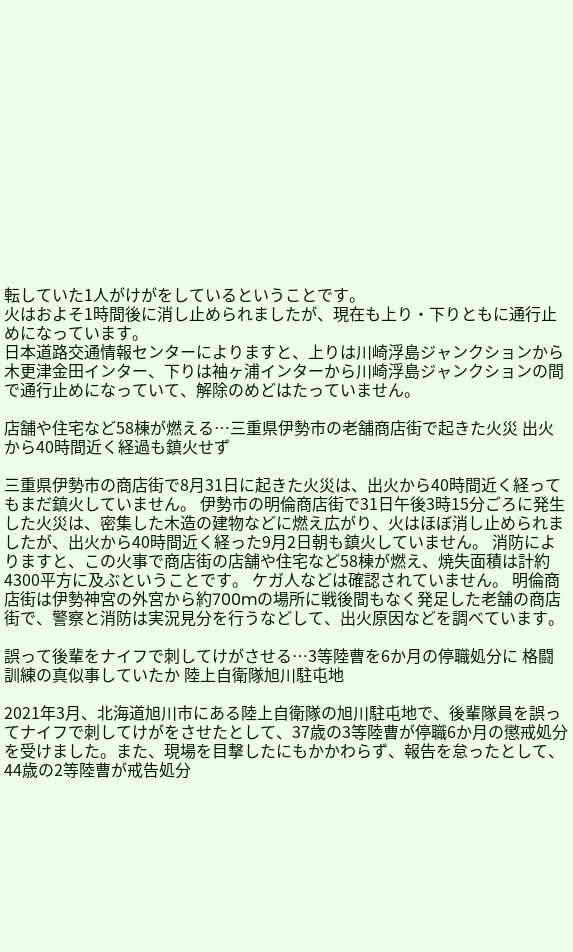転していた1人がけがをしているということです。
火はおよそ1時間後に消し止められましたが、現在も上り・下りともに通行止めになっています。
日本道路交通情報センターによりますと、上りは川崎浮島ジャンクションから木更津金田インター、下りは袖ヶ浦インターから川崎浮島ジャンクションの間で通行止めになっていて、解除のめどはたっていません。

店舗や住宅など58棟が燃える…三重県伊勢市の老舗商店街で起きた火災 出火から40時間近く経過も鎮火せず

三重県伊勢市の商店街で8月31日に起きた火災は、出火から40時間近く経ってもまだ鎮火していません。 伊勢市の明倫商店街で31日午後3時15分ごろに発生した火災は、密集した木造の建物などに燃え広がり、火はほぼ消し止められましたが、出火から40時間近く経った9月2日朝も鎮火していません。 消防によりますと、この火事で商店街の店舗や住宅など58棟が燃え、焼失面積は計約4300平方に及ぶということです。 ケガ人などは確認されていません。 明倫商店街は伊勢神宮の外宮から約700mの場所に戦後間もなく発足した老舗の商店街で、警察と消防は実況見分を行うなどして、出火原因などを調べています。

誤って後輩をナイフで刺してけがさせる…3等陸曹を6か月の停職処分に 格闘訓練の真似事していたか 陸上自衛隊旭川駐屯地

2021年3月、北海道旭川市にある陸上自衛隊の旭川駐屯地で、後輩隊員を誤ってナイフで刺してけがをさせたとして、37歳の3等陸曹が停職6か月の懲戒処分を受けました。また、現場を目撃したにもかかわらず、報告を怠ったとして、44歳の2等陸曹が戒告処分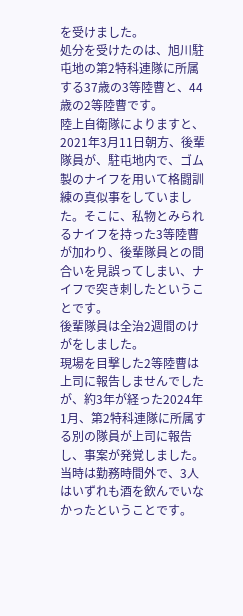を受けました。
処分を受けたのは、旭川駐屯地の第2特科連隊に所属する37歳の3等陸曹と、44歳の2等陸曹です。
陸上自衛隊によりますと、2021年3月11日朝方、後輩隊員が、駐屯地内で、ゴム製のナイフを用いて格闘訓練の真似事をしていました。そこに、私物とみられるナイフを持った3等陸曹が加わり、後輩隊員との間合いを見誤ってしまい、ナイフで突き刺したということです。
後輩隊員は全治2週間のけがをしました。
現場を目撃した2等陸曹は上司に報告しませんでしたが、約3年が経った2024年1月、第2特科連隊に所属する別の隊員が上司に報告し、事案が発覚しました。
当時は勤務時間外で、3人はいずれも酒を飲んでいなかったということです。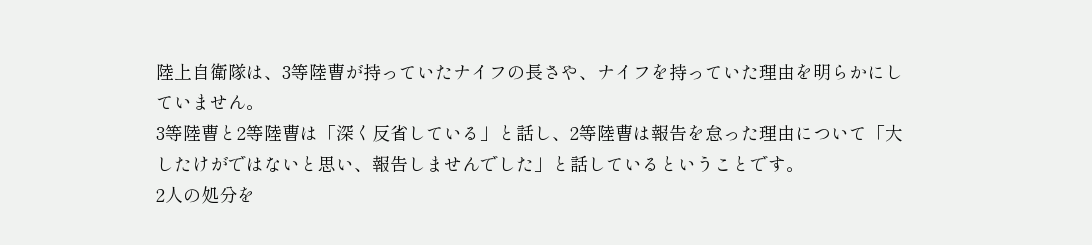陸上自衛隊は、3等陸曹が持っていたナイフの長さや、ナイフを持っていた理由を明らかにしていません。
3等陸曹と2等陸曹は「深く反省している」と話し、2等陸曹は報告を怠った理由について「大したけがではないと思い、報告しませんでした」と話しているということです。
2人の処分を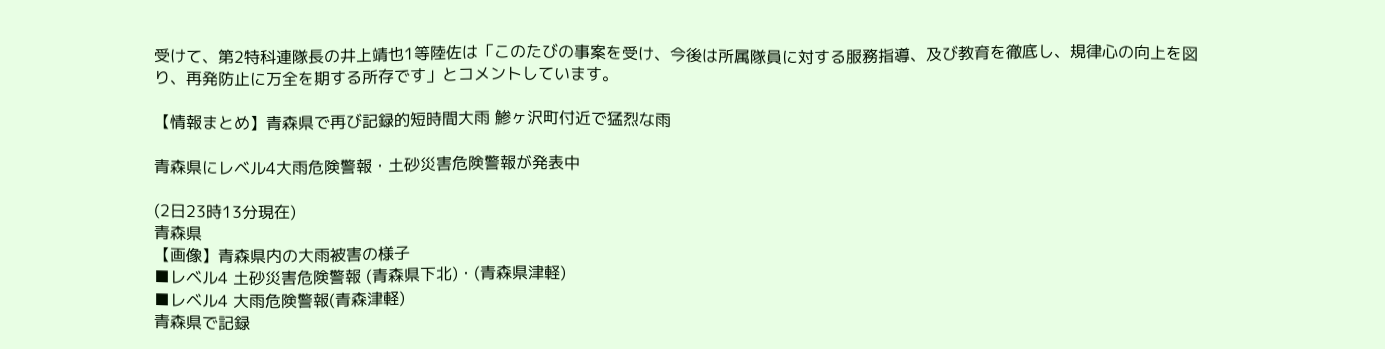受けて、第2特科連隊長の井上靖也1等陸佐は「このたびの事案を受け、今後は所属隊員に対する服務指導、及び教育を徹底し、規律心の向上を図り、再発防止に万全を期する所存です」とコメントしています。

【情報まとめ】青森県で再び記録的短時間大雨 鯵ヶ沢町付近で猛烈な雨

青森県にレベル4大雨危険警報・土砂災害危険警報が発表中

(2日23時13分現在)
青森県
【画像】青森県内の大雨被害の様子
■レベル4 土砂災害危険警報 (青森県下北)・(青森県津軽)
■レベル4 大雨危険警報(青森津軽)
青森県で記録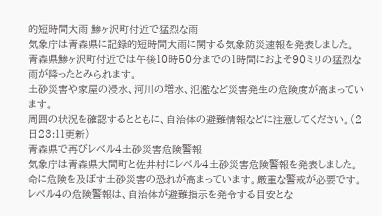的短時間大雨 鯵ヶ沢町付近で猛烈な雨
気象庁は青森県に記録的短時間大雨に関する気象防災速報を発表しました。
青森県鯵ヶ沢町付近では午後10時50分までの1時間におよそ90ミリの猛烈な雨が降ったとみられます。
土砂災害や家屋の浸水、河川の増水、氾濫など災害発生の危険度が高まっています。
周囲の状況を確認するとともに、自治体の避難情報などに注意してください。(2日23:11更新)
青森県で再びレベル4土砂災害危険警報
気象庁は青森県大間町と佐井村にレベル4土砂災害危険警報を発表しました。
命に危険を及ぼす土砂災害の恐れが高まっています。厳重な警戒が必要です。
レベル4の危険警報は、自治体が避難指示を発令する目安とな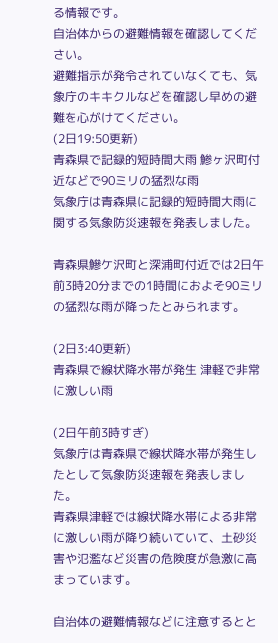る情報です。
自治体からの避難情報を確認してください。
避難指示が発令されていなくても、気象庁のキキクルなどを確認し早めの避難を心がけてください。
(2日19:50更新)
青森県で記録的短時間大雨 鯵ヶ沢町付近などで90ミリの猛烈な雨
気象庁は青森県に記録的短時間大雨に関する気象防災速報を発表しました。

青森県鰺ケ沢町と深浦町付近では2日午前3時20分までの1時間におよそ90ミリの猛烈な雨が降ったとみられます。

(2日3:40更新)
青森県で線状降水帯が発生 津軽で非常に激しい雨

(2日午前3時すぎ)
気象庁は青森県で線状降水帯が発生したとして気象防災速報を発表しました。
青森県津軽では線状降水帯による非常に激しい雨が降り続いていて、土砂災害や氾濫など災害の危険度が急激に高まっています。

自治体の避難情報などに注意するとと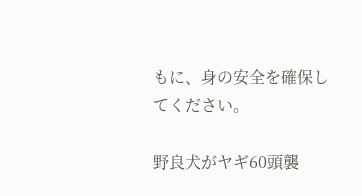もに、身の安全を確保してください。

野良犬がヤギ60頭襲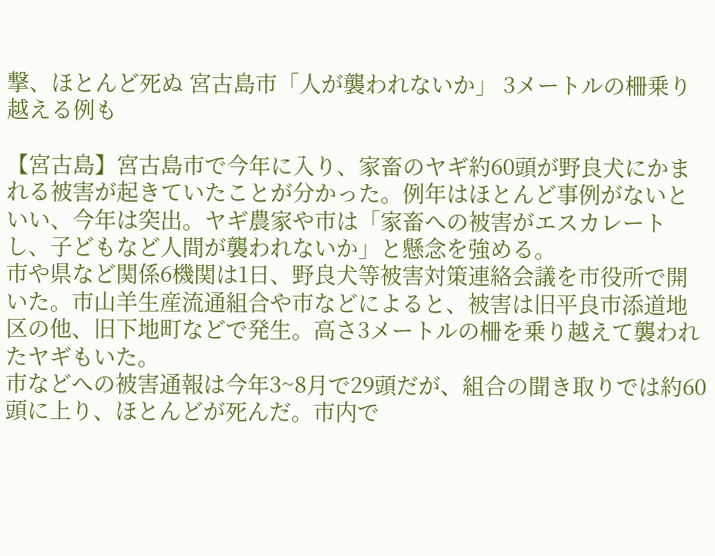撃、ほとんど死ぬ 宮古島市「人が襲われないか」 3メートルの柵乗り越える例も

【宮古島】宮古島市で今年に入り、家畜のヤギ約60頭が野良犬にかまれる被害が起きていたことが分かった。例年はほとんど事例がないといい、今年は突出。ヤギ農家や市は「家畜への被害がエスカレートし、子どもなど人間が襲われないか」と懸念を強める。
市や県など関係6機関は1日、野良犬等被害対策連絡会議を市役所で開いた。市山羊生産流通組合や市などによると、被害は旧平良市添道地区の他、旧下地町などで発生。高さ3メートルの柵を乗り越えて襲われたヤギもいた。
市などへの被害通報は今年3~8月で29頭だが、組合の聞き取りでは約60頭に上り、ほとんどが死んだ。市内で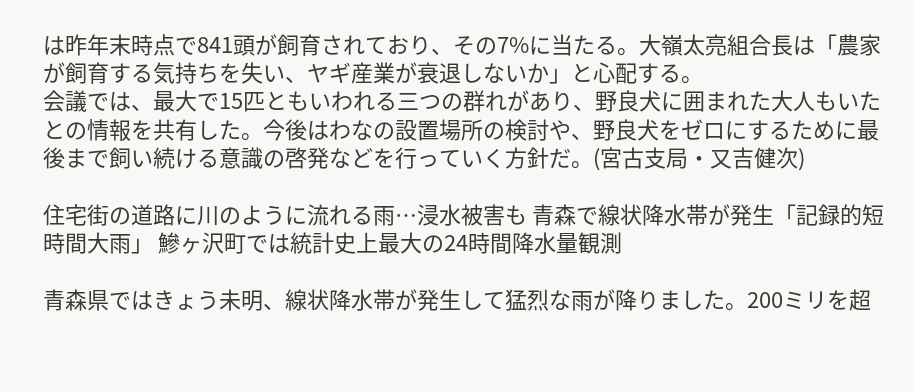は昨年末時点で841頭が飼育されており、その7%に当たる。大嶺太亮組合長は「農家が飼育する気持ちを失い、ヤギ産業が衰退しないか」と心配する。
会議では、最大で15匹ともいわれる三つの群れがあり、野良犬に囲まれた大人もいたとの情報を共有した。今後はわなの設置場所の検討や、野良犬をゼロにするために最後まで飼い続ける意識の啓発などを行っていく方針だ。(宮古支局・又吉健次)

住宅街の道路に川のように流れる雨…浸水被害も 青森で線状降水帯が発生「記録的短時間大雨」 鰺ヶ沢町では統計史上最大の24時間降水量観測

青森県ではきょう未明、線状降水帯が発生して猛烈な雨が降りました。200ミリを超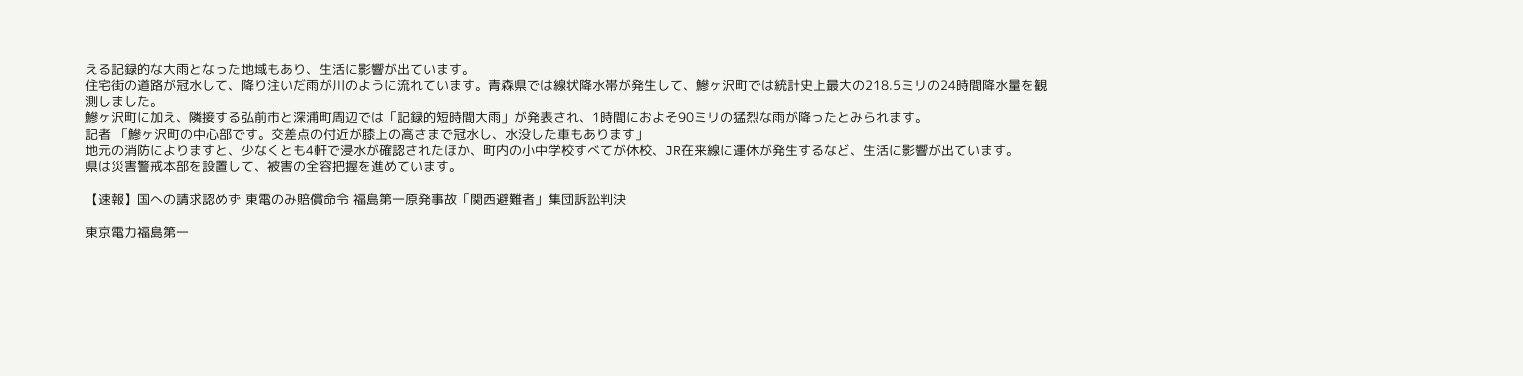える記録的な大雨となった地域もあり、生活に影響が出ています。
住宅街の道路が冠水して、降り注いだ雨が川のように流れています。青森県では線状降水帯が発生して、鰺ヶ沢町では統計史上最大の218.5ミリの24時間降水量を観測しました。
鰺ヶ沢町に加え、隣接する弘前市と深浦町周辺では「記録的短時間大雨」が発表され、1時間におよそ90ミリの猛烈な雨が降ったとみられます。
記者 「鰺ヶ沢町の中心部です。交差点の付近が膝上の高さまで冠水し、水没した車もあります」
地元の消防によりますと、少なくとも4軒で浸水が確認されたほか、町内の小中学校すべてが休校、JR在来線に運休が発生するなど、生活に影響が出ています。
県は災害警戒本部を設置して、被害の全容把握を進めています。

【速報】国への請求認めず 東電のみ賠償命令 福島第一原発事故「関西避難者」集団訴訟判決

東京電力福島第一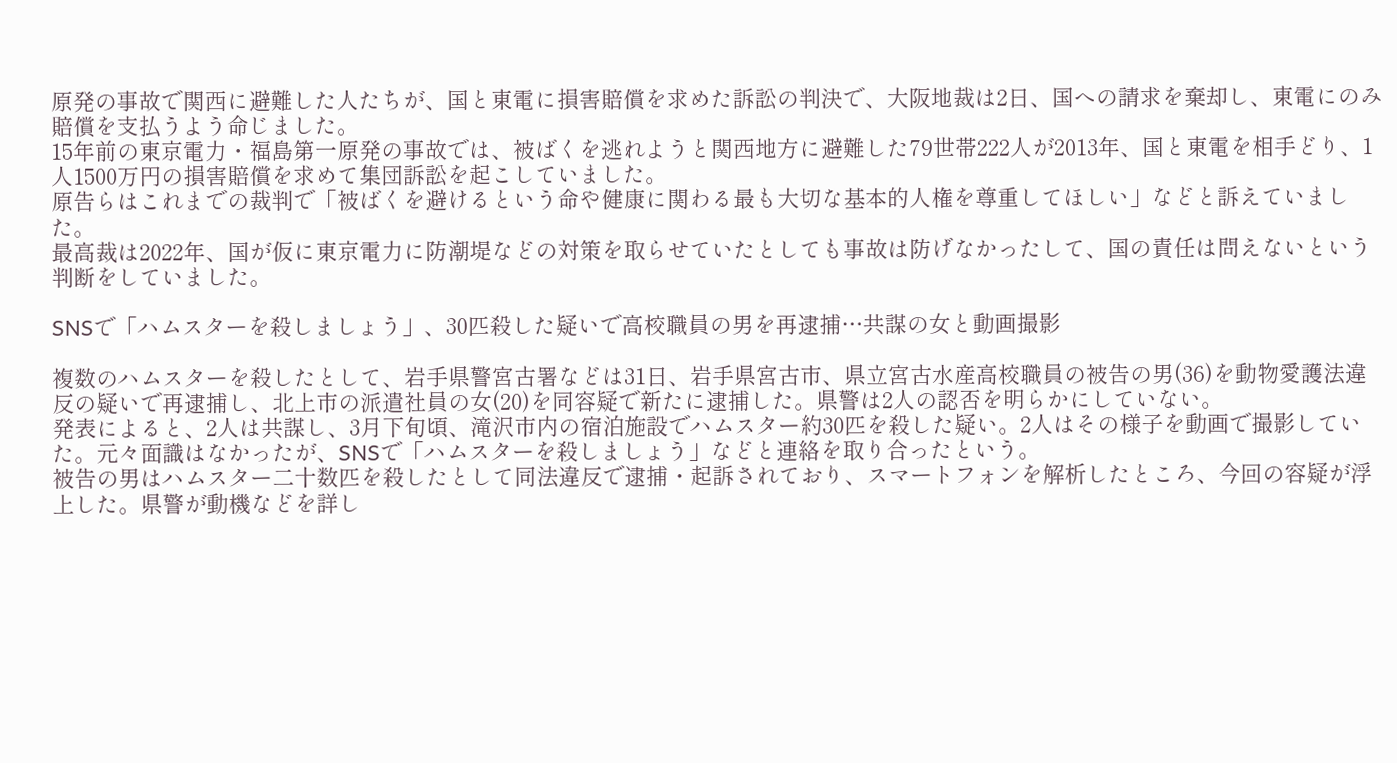原発の事故で関西に避難した人たちが、国と東電に損害賠償を求めた訴訟の判決で、大阪地裁は2日、国への請求を棄却し、東電にのみ賠償を支払うよう命じました。
15年前の東京電力・福島第一原発の事故では、被ばくを逃れようと関西地方に避難した79世帯222人が2013年、国と東電を相手どり、1人1500万円の損害賠償を求めて集団訴訟を起こしていました。
原告らはこれまでの裁判で「被ばくを避けるという命や健康に関わる最も大切な基本的人権を尊重してほしい」などと訴えていました。
最高裁は2022年、国が仮に東京電力に防潮堤などの対策を取らせていたとしても事故は防げなかったして、国の責任は問えないという判断をしていました。

SNSで「ハムスターを殺しましょう」、30匹殺した疑いで高校職員の男を再逮捕…共謀の女と動画撮影

複数のハムスターを殺したとして、岩手県警宮古署などは31日、岩手県宮古市、県立宮古水産高校職員の被告の男(36)を動物愛護法違反の疑いで再逮捕し、北上市の派遣社員の女(20)を同容疑で新たに逮捕した。県警は2人の認否を明らかにしていない。
発表によると、2人は共謀し、3月下旬頃、滝沢市内の宿泊施設でハムスター約30匹を殺した疑い。2人はその様子を動画で撮影していた。元々面識はなかったが、SNSで「ハムスターを殺しましょう」などと連絡を取り合ったという。
被告の男はハムスター二十数匹を殺したとして同法違反で逮捕・起訴されており、スマートフォンを解析したところ、今回の容疑が浮上した。県警が動機などを詳し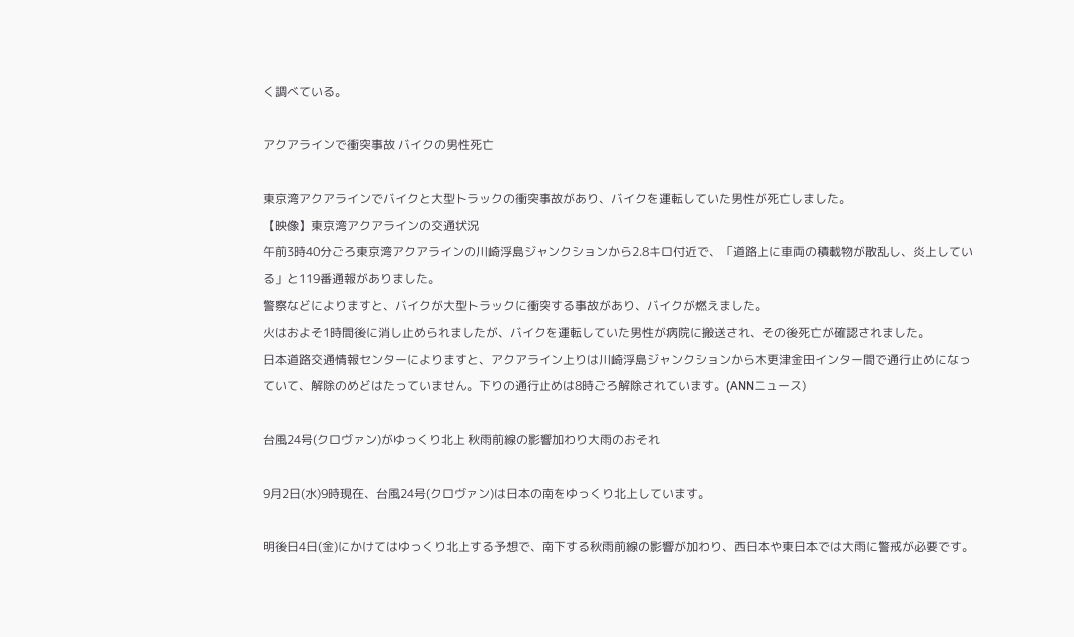く調べている。

アクアラインで衝突事故 バイクの男性死亡

東京湾アクアラインでバイクと大型トラックの衝突事故があり、バイクを運転していた男性が死亡しました。
【映像】東京湾アクアラインの交通状況
午前3時40分ごろ東京湾アクアラインの川崎浮島ジャンクションから2.8キロ付近で、「道路上に車両の積載物が散乱し、炎上している」と119番通報がありました。
警察などによりますと、バイクが大型トラックに衝突する事故があり、バイクが燃えました。
火はおよそ1時間後に消し止められましたが、バイクを運転していた男性が病院に搬送され、その後死亡が確認されました。
日本道路交通情報センターによりますと、アクアライン上りは川崎浮島ジャンクションから木更津金田インター間で通行止めになっていて、解除のめどはたっていません。下りの通行止めは8時ごろ解除されています。(ANNニュース)

台風24号(クロヴァン)がゆっくり北上 秋雨前線の影響加わり大雨のおそれ

9月2日(水)9時現在、台風24号(クロヴァン)は日本の南をゆっくり北上しています。

明後日4日(金)にかけてはゆっくり北上する予想で、南下する秋雨前線の影響が加わり、西日本や東日本では大雨に警戒が必要です。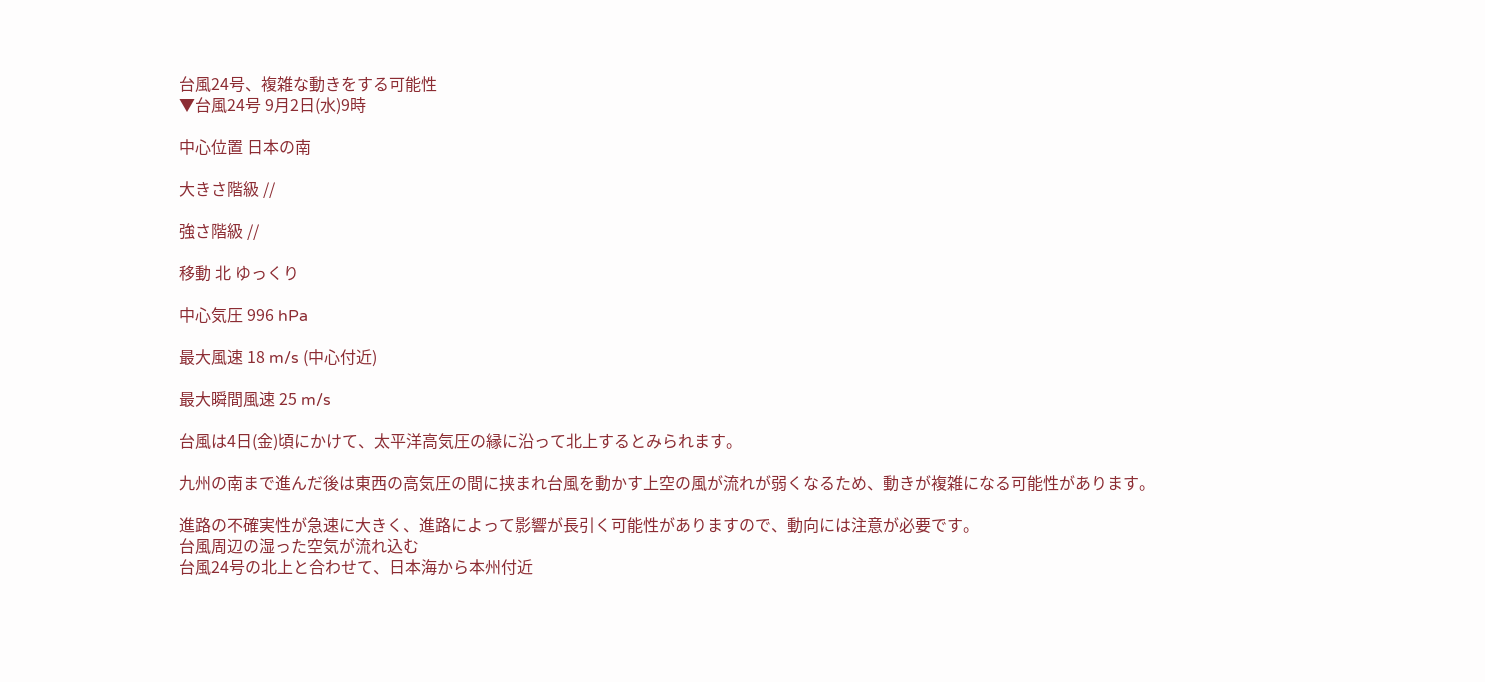台風24号、複雑な動きをする可能性
▼台風24号 9月2日(水)9時

中心位置 日本の南

大きさ階級 //

強さ階級 //

移動 北 ゆっくり

中心気圧 996 hPa

最大風速 18 m/s (中心付近)

最大瞬間風速 25 m/s

台風は4日(金)頃にかけて、太平洋高気圧の縁に沿って北上するとみられます。

九州の南まで進んだ後は東西の高気圧の間に挟まれ台風を動かす上空の風が流れが弱くなるため、動きが複雑になる可能性があります。

進路の不確実性が急速に大きく、進路によって影響が長引く可能性がありますので、動向には注意が必要です。
台風周辺の湿った空気が流れ込む
台風24号の北上と合わせて、日本海から本州付近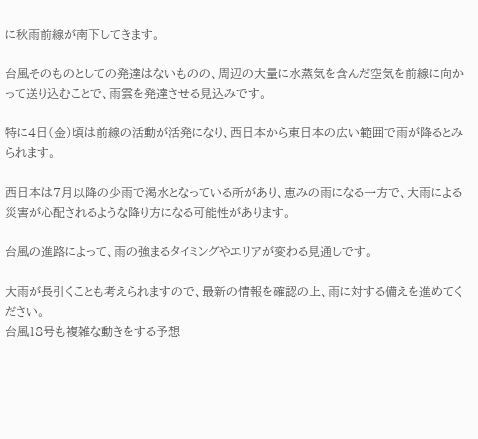に秋雨前線が南下してきます。

台風そのものとしての発達はないものの、周辺の大量に水蒸気を含んだ空気を前線に向かって送り込むことで、雨雲を発達させる見込みです。

特に4日(金)頃は前線の活動が活発になり、西日本から東日本の広い範囲で雨が降るとみられます。

西日本は7月以降の少雨で渇水となっている所があり、恵みの雨になる一方で、大雨による災害が心配されるような降り方になる可能性があります。

台風の進路によって、雨の強まるタイミングやエリアが変わる見通しです。

大雨が長引くことも考えられますので、最新の情報を確認の上、雨に対する備えを進めてください。
台風18号も複雑な動きをする予想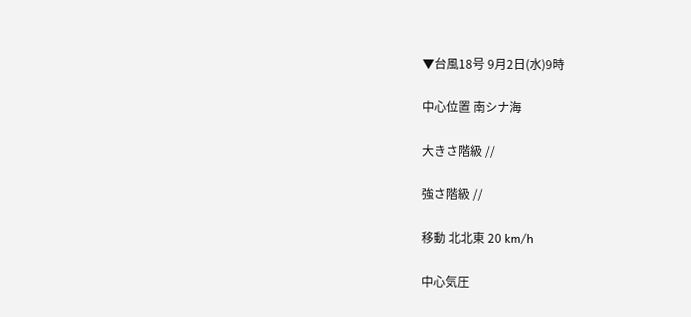▼台風18号 9月2日(水)9時

中心位置 南シナ海

大きさ階級 //

強さ階級 //

移動 北北東 20 km/h

中心気圧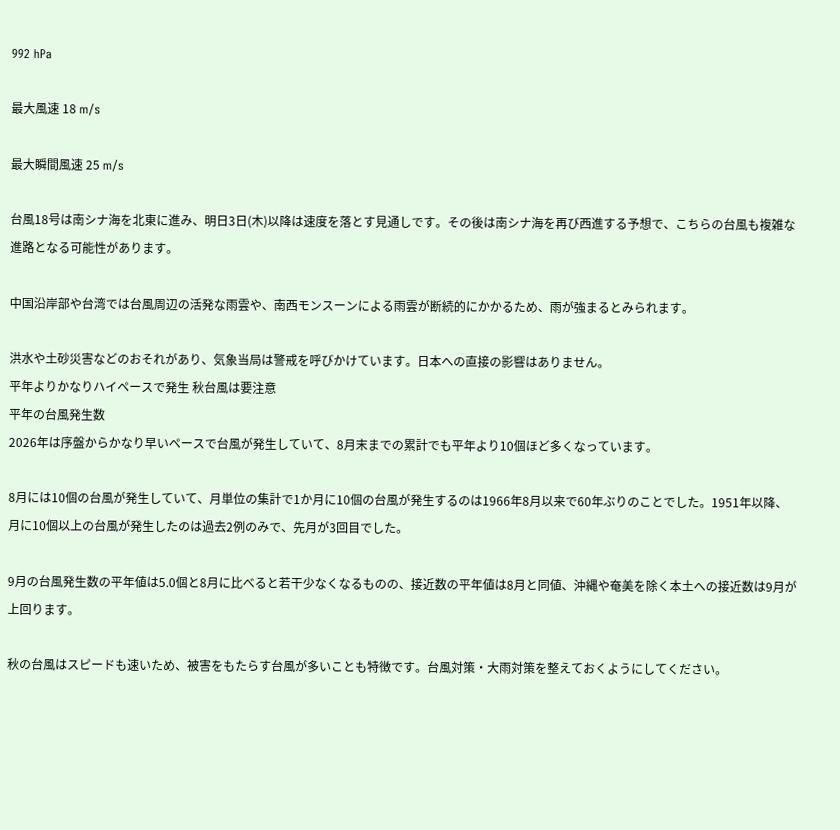992 hPa

最大風速 18 m/s

最大瞬間風速 25 m/s

台風18号は南シナ海を北東に進み、明日3日(木)以降は速度を落とす見通しです。その後は南シナ海を再び西進する予想で、こちらの台風も複雑な進路となる可能性があります。

中国沿岸部や台湾では台風周辺の活発な雨雲や、南西モンスーンによる雨雲が断続的にかかるため、雨が強まるとみられます。

洪水や土砂災害などのおそれがあり、気象当局は警戒を呼びかけています。日本への直接の影響はありません。
平年よりかなりハイペースで発生 秋台風は要注意
平年の台風発生数
2026年は序盤からかなり早いペースで台風が発生していて、8月末までの累計でも平年より10個ほど多くなっています。

8月には10個の台風が発生していて、月単位の集計で1か月に10個の台風が発生するのは1966年8月以来で60年ぶりのことでした。1951年以降、月に10個以上の台風が発生したのは過去2例のみで、先月が3回目でした。

9月の台風発生数の平年値は5.0個と8月に比べると若干少なくなるものの、接近数の平年値は8月と同値、沖縄や奄美を除く本土への接近数は9月が上回ります。

秋の台風はスピードも速いため、被害をもたらす台風が多いことも特徴です。台風対策・大雨対策を整えておくようにしてください。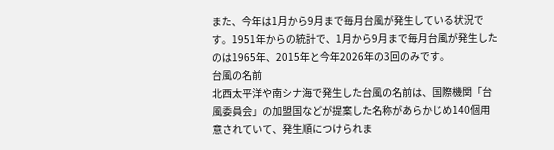また、今年は1月から9月まで毎月台風が発生している状況です。1951年からの統計で、1月から9月まで毎月台風が発生したのは1965年、2015年と今年2026年の3回のみです。
台風の名前
北西太平洋や南シナ海で発生した台風の名前は、国際機関「台風委員会」の加盟国などが提案した名称があらかじめ140個用意されていて、発生順につけられま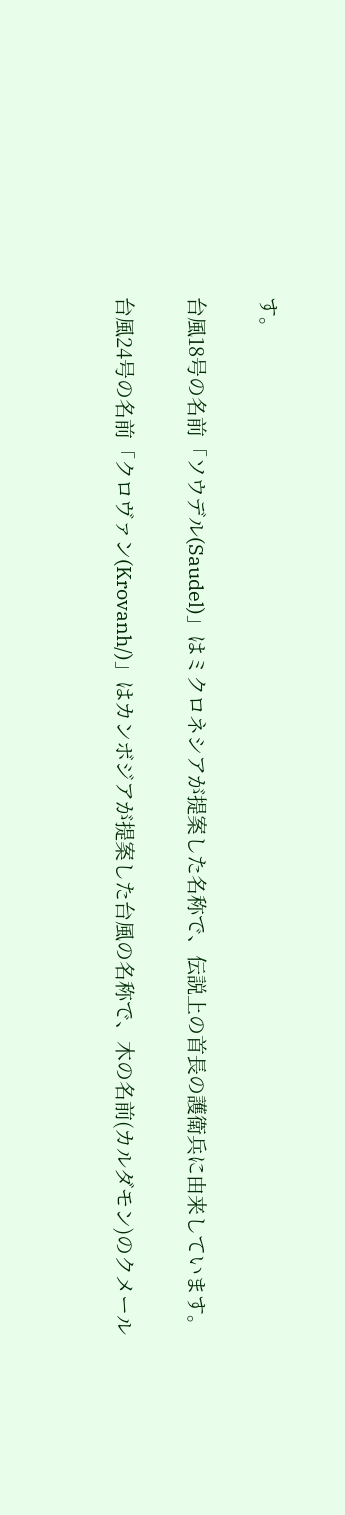す。

台風18号の名前「ソウデル(Saudel)」はミクロネシアが提案した名称で、伝説上の首長の護衛兵に由来しています。

台風24号の名前「クロヴァン(Krovanh/)」はカンボジアが提案した台風の名称で、木の名前(カルダモン)のクメール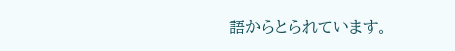語からとられています。